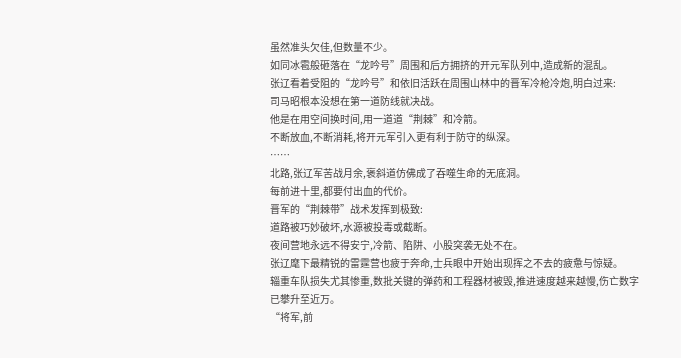虽然准头欠佳,但数量不少。
如同冰雹般砸落在“龙吟号”周围和后方拥挤的开元军队列中,造成新的混乱。
张辽看着受阻的“龙吟号”和依旧活跃在周围山林中的晋军冷枪冷炮,明白过来:
司马昭根本没想在第一道防线就决战。
他是在用空间换时间,用一道道“荆棘”和冷箭。
不断放血,不断消耗,将开元军引入更有利于防守的纵深。
……
北路,张辽军苦战月余,褒斜道仿佛成了吞噬生命的无底洞。
每前进十里,都要付出血的代价。
晋军的“荆棘带”战术发挥到极致:
道路被巧妙破坏,水源被投毒或截断。
夜间营地永远不得安宁,冷箭、陷阱、小股突袭无处不在。
张辽麾下最精锐的雷霆营也疲于奔命,士兵眼中开始出现挥之不去的疲惫与惊疑。
辎重车队损失尤其惨重,数批关键的弹药和工程器材被毁,推进速度越来越慢,伤亡数字已攀升至近万。
“将军,前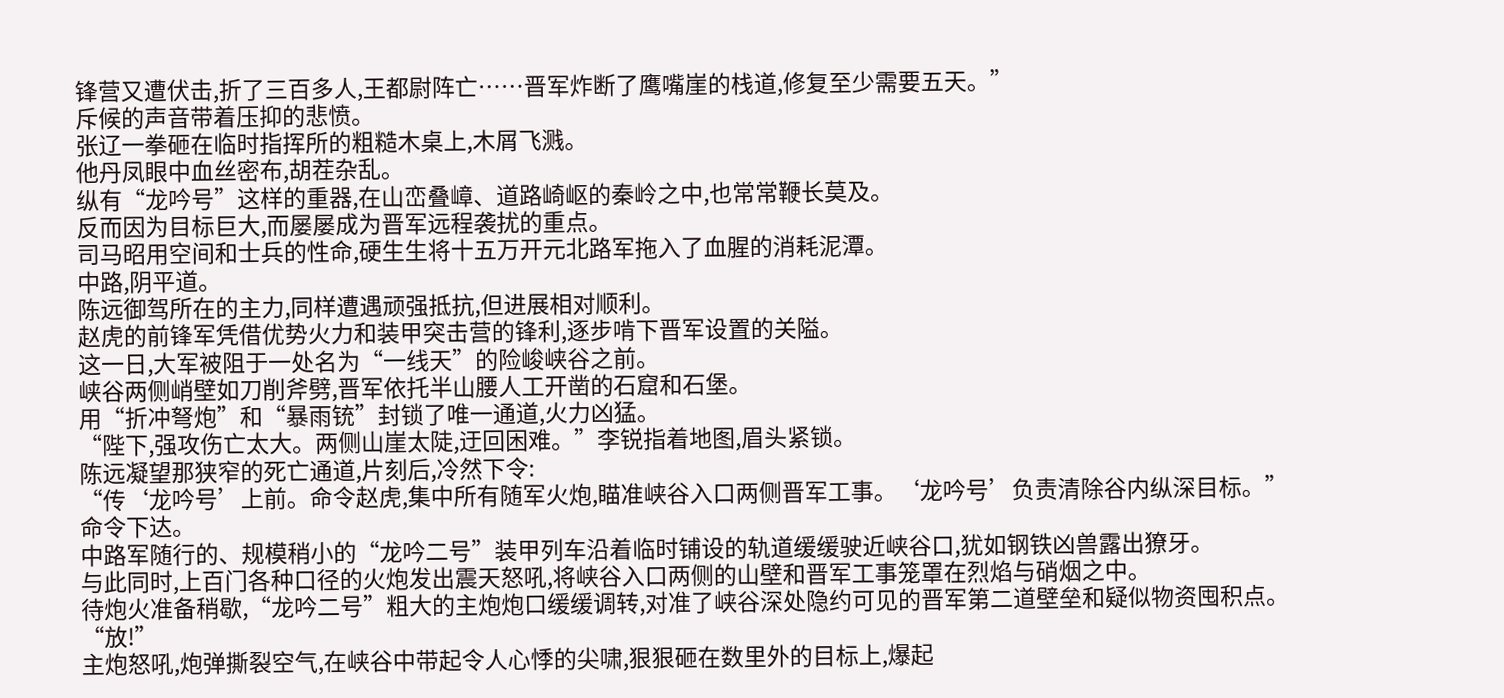锋营又遭伏击,折了三百多人,王都尉阵亡……晋军炸断了鹰嘴崖的栈道,修复至少需要五天。”
斥候的声音带着压抑的悲愤。
张辽一拳砸在临时指挥所的粗糙木桌上,木屑飞溅。
他丹凤眼中血丝密布,胡茬杂乱。
纵有“龙吟号”这样的重器,在山峦叠嶂、道路崎岖的秦岭之中,也常常鞭长莫及。
反而因为目标巨大,而屡屡成为晋军远程袭扰的重点。
司马昭用空间和士兵的性命,硬生生将十五万开元北路军拖入了血腥的消耗泥潭。
中路,阴平道。
陈远御驾所在的主力,同样遭遇顽强抵抗,但进展相对顺利。
赵虎的前锋军凭借优势火力和装甲突击营的锋利,逐步啃下晋军设置的关隘。
这一日,大军被阻于一处名为“一线天”的险峻峡谷之前。
峡谷两侧峭壁如刀削斧劈,晋军依托半山腰人工开凿的石窟和石堡。
用“折冲弩炮”和“暴雨铳”封锁了唯一通道,火力凶猛。
“陛下,强攻伤亡太大。两侧山崖太陡,迂回困难。”李锐指着地图,眉头紧锁。
陈远凝望那狭窄的死亡通道,片刻后,冷然下令:
“传‘龙吟号’上前。命令赵虎,集中所有随军火炮,瞄准峡谷入口两侧晋军工事。‘龙吟号’负责清除谷内纵深目标。”
命令下达。
中路军随行的、规模稍小的“龙吟二号”装甲列车沿着临时铺设的轨道缓缓驶近峡谷口,犹如钢铁凶兽露出獠牙。
与此同时,上百门各种口径的火炮发出震天怒吼,将峡谷入口两侧的山壁和晋军工事笼罩在烈焰与硝烟之中。
待炮火准备稍歇,“龙吟二号”粗大的主炮炮口缓缓调转,对准了峡谷深处隐约可见的晋军第二道壁垒和疑似物资囤积点。
“放!”
主炮怒吼,炮弹撕裂空气,在峡谷中带起令人心悸的尖啸,狠狠砸在数里外的目标上,爆起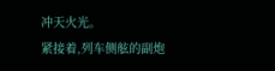冲天火光。
紧接着,列车侧舷的副炮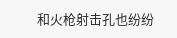和火枪射击孔也纷纷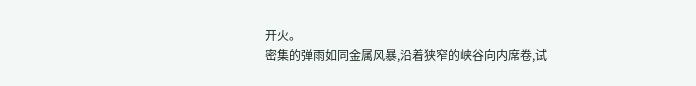开火。
密集的弹雨如同金属风暴,沿着狭窄的峡谷向内席卷,试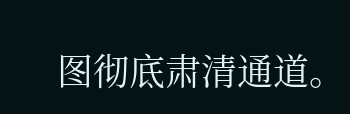图彻底肃清通道。